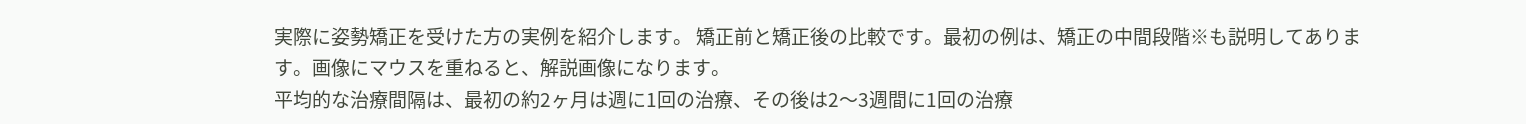実際に姿勢矯正を受けた方の実例を紹介します。 矯正前と矯正後の比較です。最初の例は、矯正の中間段階※も説明してあります。画像にマウスを重ねると、解説画像になります。
平均的な治療間隔は、最初の約2ヶ月は週に1回の治療、その後は2〜3週間に1回の治療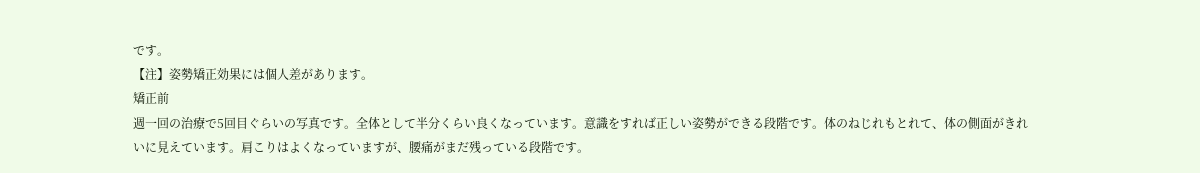です。
【注】姿勢矯正効果には個人差があります。
矯正前
週一回の治療で5回目ぐらいの写真です。全体として半分くらい良くなっています。意識をすれば正しい姿勢ができる段階です。体のねじれもとれて、体の側面がきれいに見えています。肩こりはよくなっていますが、腰痛がまだ残っている段階です。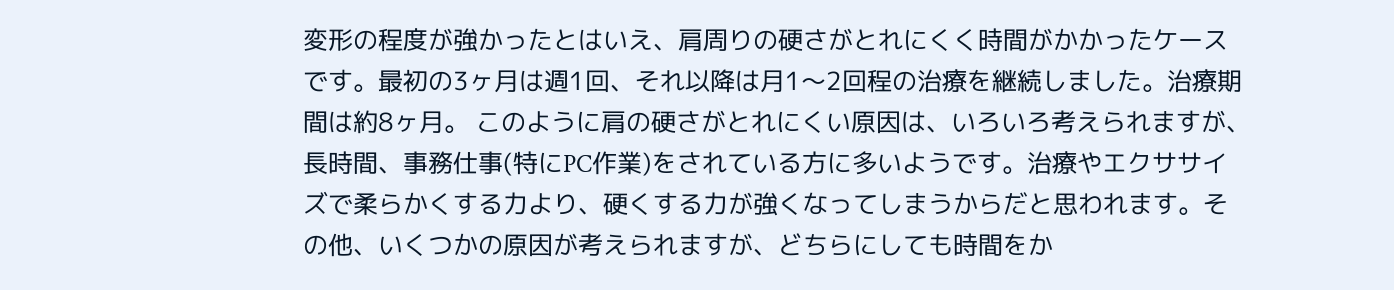変形の程度が強かったとはいえ、肩周りの硬さがとれにくく時間がかかったケースです。最初の3ヶ月は週1回、それ以降は月1〜2回程の治療を継続しました。治療期間は約8ヶ月。 このように肩の硬さがとれにくい原因は、いろいろ考えられますが、長時間、事務仕事(特にPC作業)をされている方に多いようです。治療やエクササイズで柔らかくする力より、硬くする力が強くなってしまうからだと思われます。その他、いくつかの原因が考えられますが、どちらにしても時間をか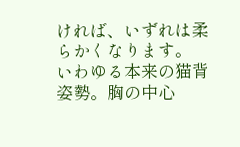ければ、いずれは柔らかくなります。
いわゆる本来の猫背姿勢。胸の中心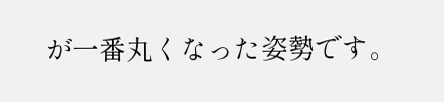が一番丸くなった姿勢です。